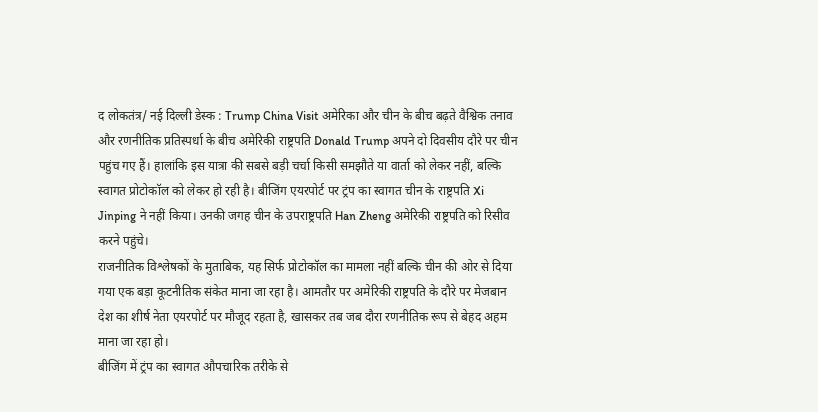द लोकतंत्र/ नई दिल्ली डेस्क : Trump China Visit अमेरिका और चीन के बीच बढ़ते वैश्विक तनाव और रणनीतिक प्रतिस्पर्धा के बीच अमेरिकी राष्ट्रपति Donald Trump अपने दो दिवसीय दौरे पर चीन पहुंच गए हैं। हालांकि इस यात्रा की सबसे बड़ी चर्चा किसी समझौते या वार्ता को लेकर नहीं, बल्कि स्वागत प्रोटोकॉल को लेकर हो रही है। बीजिंग एयरपोर्ट पर ट्रंप का स्वागत चीन के राष्ट्रपति Xi Jinping ने नहीं किया। उनकी जगह चीन के उपराष्ट्रपति Han Zheng अमेरिकी राष्ट्रपति को रिसीव करने पहुंचे।
राजनीतिक विश्लेषकों के मुताबिक, यह सिर्फ प्रोटोकॉल का मामला नहीं बल्कि चीन की ओर से दिया गया एक बड़ा कूटनीतिक संकेत माना जा रहा है। आमतौर पर अमेरिकी राष्ट्रपति के दौरे पर मेजबान देश का शीर्ष नेता एयरपोर्ट पर मौजूद रहता है, खासकर तब जब दौरा रणनीतिक रूप से बेहद अहम माना जा रहा हो।
बीजिंग में ट्रंप का स्वागत औपचारिक तरीके से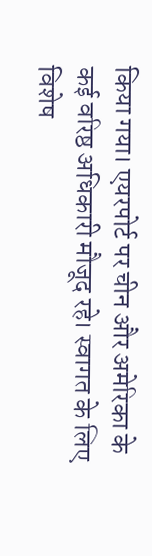किया गया। एयरपोर्ट पर चीन और अमेरिका के कई वरिष्ठ अधिकारी मौजूद रहे। स्वागत के लिए विशेष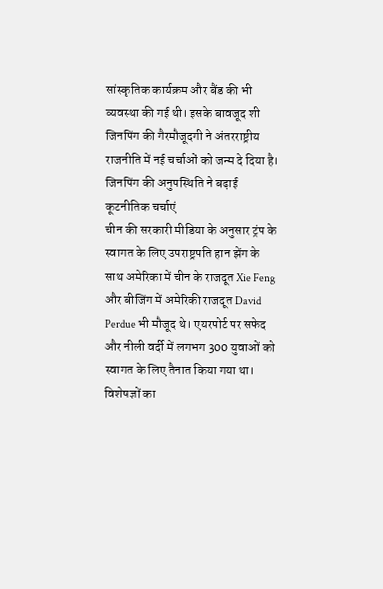सांस्कृतिक कार्यक्रम और बैंड की भी व्यवस्था की गई थी। इसके बावजूद शी जिनपिंग की गैरमौजूदगी ने अंतरराष्ट्रीय राजनीति में नई चर्चाओं को जन्म दे दिया है।
जिनपिंग की अनुपस्थिति ने बढ़ाई कूटनीतिक चर्चाएं
चीन की सरकारी मीडिया के अनुसार ट्रंप के स्वागत के लिए उपराष्ट्रपति हान झेंग के साथ अमेरिका में चीन के राजदूत Xie Feng और बीजिंग में अमेरिकी राजदूत David Perdue भी मौजूद थे। एयरपोर्ट पर सफेद और नीली वर्दी में लगभग 300 युवाओं को स्वागत के लिए तैनात किया गया था।
विशेषज्ञों का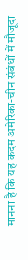मानना है कि यह कदम अमेरिका-चीन संबंधों में मौजूदा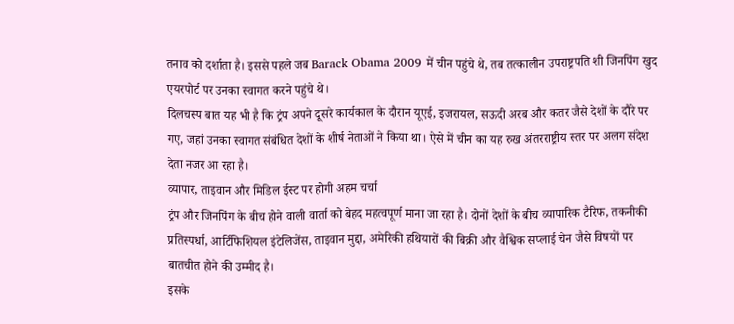तनाव को दर्शाता है। इससे पहले जब Barack Obama 2009 में चीन पहुंचे थे, तब तत्कालीन उपराष्ट्रपति शी जिनपिंग खुद एयरपोर्ट पर उनका स्वागत करने पहुंचे थे।
दिलचस्प बात यह भी है कि ट्रंप अपने दूसरे कार्यकाल के दौरान यूएई, इजरायल, सऊदी अरब और कतर जैसे देशों के दौरे पर गए, जहां उनका स्वागत संबंधित देशों के शीर्ष नेताओं ने किया था। ऐसे में चीन का यह रुख अंतरराष्ट्रीय स्तर पर अलग संदेश देता नजर आ रहा है।
व्यापार, ताइवान और मिडिल ईस्ट पर होगी अहम चर्चा
ट्रंप और जिनपिंग के बीच होने वाली वार्ता को बेहद महत्वपूर्ण माना जा रहा है। दोनों देशों के बीच व्यापारिक टैरिफ, तकनीकी प्रतिस्पर्धा, आर्टिफिशियल इंटेलिजेंस, ताइवान मुद्दा, अमेरिकी हथियारों की बिक्री और वैश्विक सप्लाई चेन जैसे विषयों पर बातचीत होने की उम्मीद है।
इसके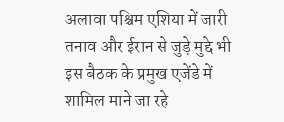अलावा पश्चिम एशिया में जारी तनाव और ईरान से जुड़े मुद्दे भी इस बैठक के प्रमुख एजेंडे में शामिल माने जा रहे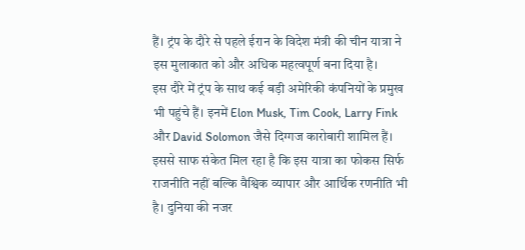हैं। ट्रंप के दौरे से पहले ईरान के विदेश मंत्री की चीन यात्रा ने इस मुलाकात को और अधिक महत्वपूर्ण बना दिया है।
इस दौरे में ट्रंप के साथ कई बड़ी अमेरिकी कंपनियों के प्रमुख भी पहुंचे हैं। इनमें Elon Musk, Tim Cook, Larry Fink और David Solomon जैसे दिग्गज कारोबारी शामिल हैं। इससे साफ संकेत मिल रहा है कि इस यात्रा का फोकस सिर्फ राजनीति नहीं बल्कि वैश्विक व्यापार और आर्थिक रणनीति भी है। दुनिया की नजर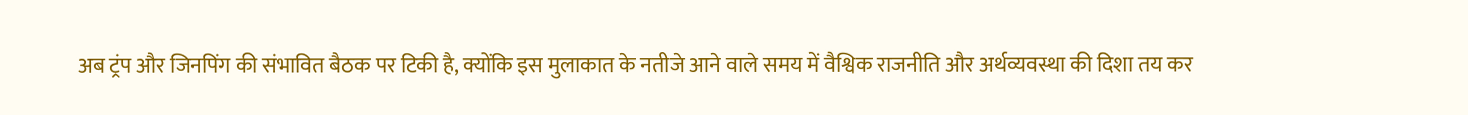अब ट्रंप और जिनपिंग की संभावित बैठक पर टिकी है, क्योंकि इस मुलाकात के नतीजे आने वाले समय में वैश्विक राजनीति और अर्थव्यवस्था की दिशा तय कर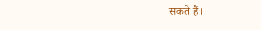सकते हैं।